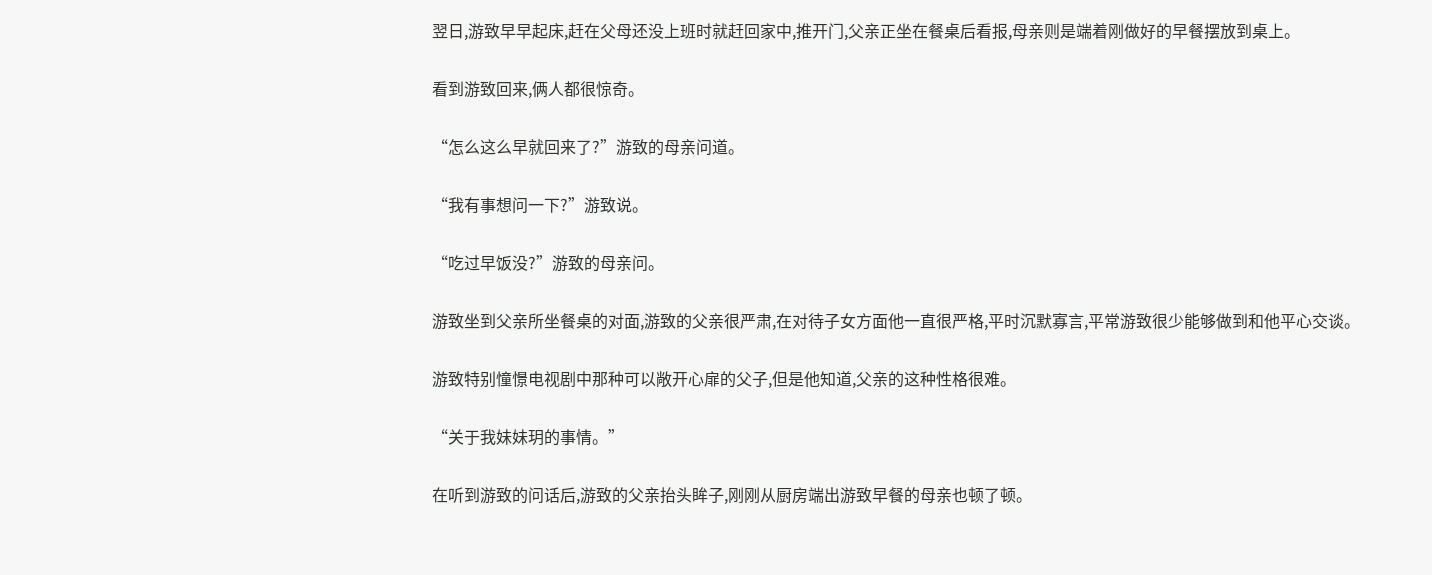翌日,游致早早起床,赶在父母还没上班时就赶回家中,推开门,父亲正坐在餐桌后看报,母亲则是端着刚做好的早餐摆放到桌上。

看到游致回来,俩人都很惊奇。

“怎么这么早就回来了?”游致的母亲问道。

“我有事想问一下?”游致说。

“吃过早饭没?”游致的母亲问。

游致坐到父亲所坐餐桌的对面,游致的父亲很严肃,在对待子女方面他一直很严格,平时沉默寡言,平常游致很少能够做到和他平心交谈。

游致特别憧憬电视剧中那种可以敞开心扉的父子,但是他知道,父亲的这种性格很难。

“关于我妹妹玥的事情。”

在听到游致的问话后,游致的父亲抬头眸子,刚刚从厨房端出游致早餐的母亲也顿了顿。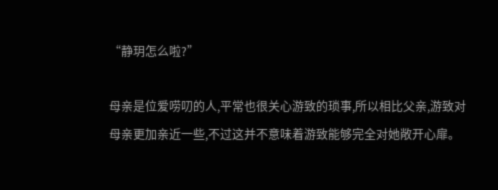“静玥怎么啦?”

母亲是位爱唠叨的人,平常也很关心游致的琐事,所以相比父亲,游致对母亲更加亲近一些,不过这并不意味着游致能够完全对她敞开心扉。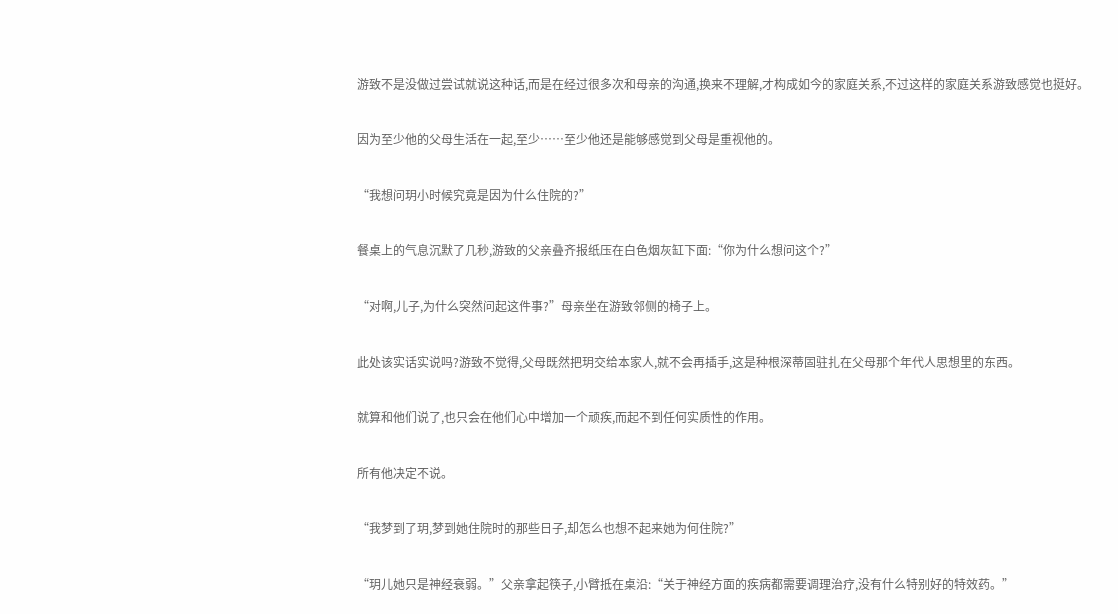游致不是没做过尝试就说这种话,而是在经过很多次和母亲的沟通,换来不理解,才构成如今的家庭关系,不过这样的家庭关系游致感觉也挺好。

因为至少他的父母生活在一起,至少……至少他还是能够感觉到父母是重视他的。

“我想问玥小时候究竟是因为什么住院的?”

餐桌上的气息沉默了几秒,游致的父亲叠齐报纸压在白色烟灰缸下面:“你为什么想问这个?”

“对啊,儿子,为什么突然问起这件事?”母亲坐在游致邻侧的椅子上。

此处该实话实说吗?游致不觉得,父母既然把玥交给本家人,就不会再插手,这是种根深蒂固驻扎在父母那个年代人思想里的东西。

就算和他们说了,也只会在他们心中增加一个顽疾,而起不到任何实质性的作用。

所有他决定不说。

“我梦到了玥,梦到她住院时的那些日子,却怎么也想不起来她为何住院?”

“玥儿她只是神经衰弱。”父亲拿起筷子,小臂抵在桌沿:“关于神经方面的疾病都需要调理治疗,没有什么特别好的特效药。”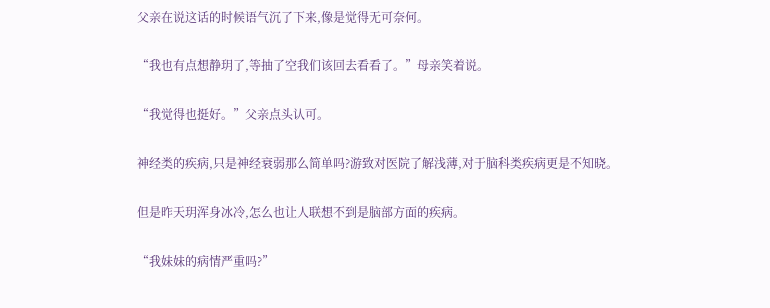父亲在说这话的时候语气沉了下来,像是觉得无可奈何。

“我也有点想静玥了,等抽了空我们该回去看看了。”母亲笑着说。

“我觉得也挺好。”父亲点头认可。

神经类的疾病,只是神经衰弱那么简单吗?游致对医院了解浅薄,对于脑科类疾病更是不知晓。

但是昨天玥浑身冰冷,怎么也让人联想不到是脑部方面的疾病。

“我妹妹的病情严重吗?”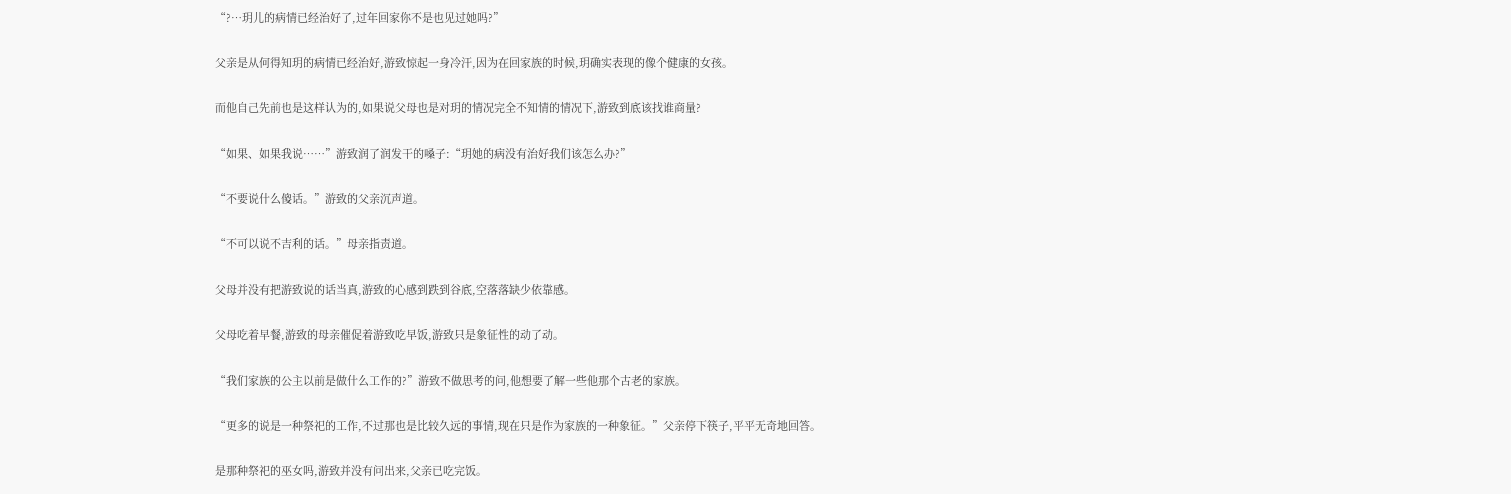“?…玥儿的病情已经治好了,过年回家你不是也见过她吗?”

父亲是从何得知玥的病情已经治好,游致惊起一身冷汗,因为在回家族的时候,玥确实表现的像个健康的女孩。

而他自己先前也是这样认为的,如果说父母也是对玥的情况完全不知情的情况下,游致到底该找谁商量?

“如果、如果我说……”游致润了润发干的嗓子:“玥她的病没有治好我们该怎么办?”

“不要说什么傻话。”游致的父亲沉声道。

“不可以说不吉利的话。”母亲指责道。

父母并没有把游致说的话当真,游致的心感到跌到谷底,空落落缺少依靠感。

父母吃着早餐,游致的母亲催促着游致吃早饭,游致只是象征性的动了动。

“我们家族的公主以前是做什么工作的?”游致不做思考的问,他想要了解一些他那个古老的家族。

“更多的说是一种祭祀的工作,不过那也是比较久远的事情,现在只是作为家族的一种象征。”父亲停下筷子,平平无奇地回答。

是那种祭祀的巫女吗,游致并没有问出来,父亲已吃完饭。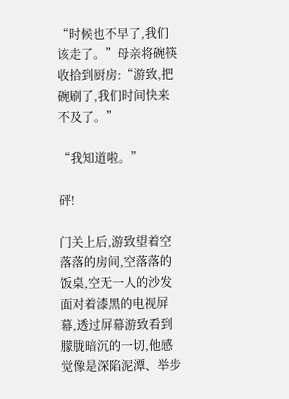“时候也不早了,我们该走了。”母亲将碗筷收拾到厨房:“游致,把碗刷了,我们时间快来不及了。”

“我知道啦。”

砰!

门关上后,游致望着空落落的房间,空落落的饭桌,空无一人的沙发面对着漆黑的电视屏幕,透过屏幕游致看到朦胧暗沉的一切,他感觉像是深陷泥潭、举步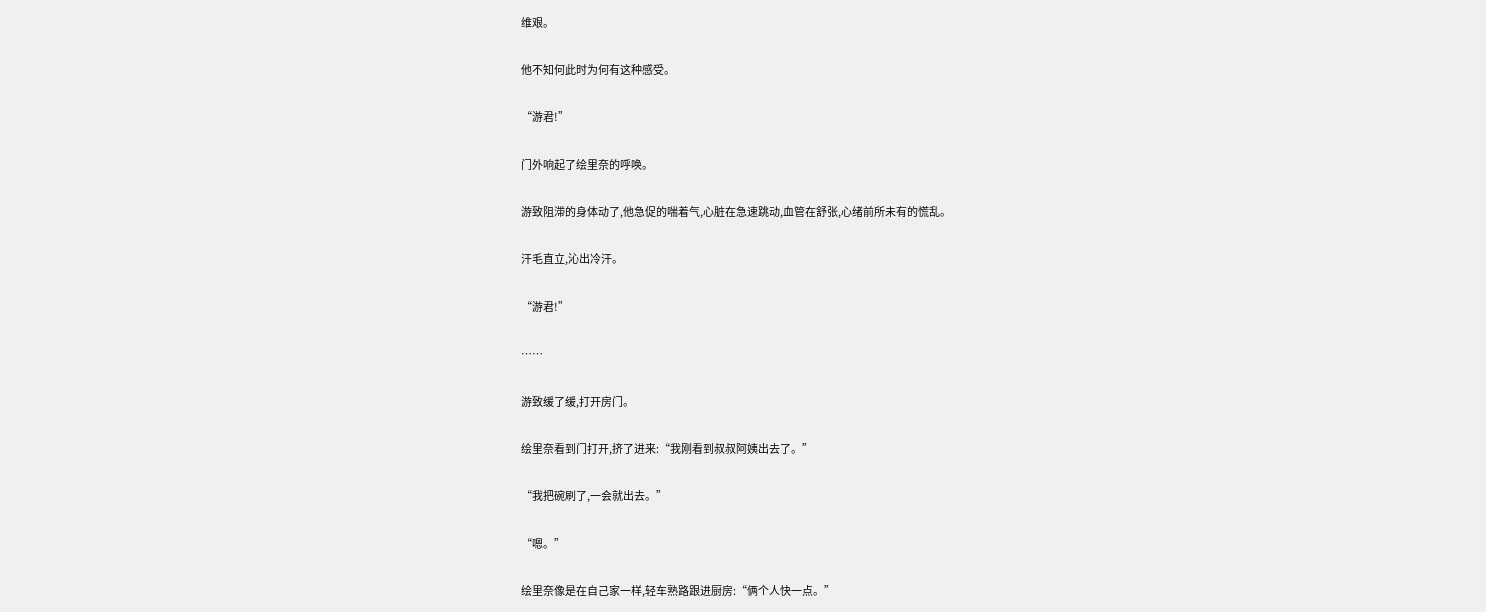维艰。

他不知何此时为何有这种感受。

“游君!”

门外响起了绘里奈的呼唤。

游致阻滞的身体动了,他急促的喘着气,心脏在急速跳动,血管在舒张,心绪前所未有的慌乱。

汗毛直立,沁出冷汗。

“游君!”

……

游致缓了缓,打开房门。

绘里奈看到门打开,挤了进来:“我刚看到叔叔阿姨出去了。”

“我把碗刷了,一会就出去。”

“嗯。”

绘里奈像是在自己家一样,轻车熟路跟进厨房:“俩个人快一点。”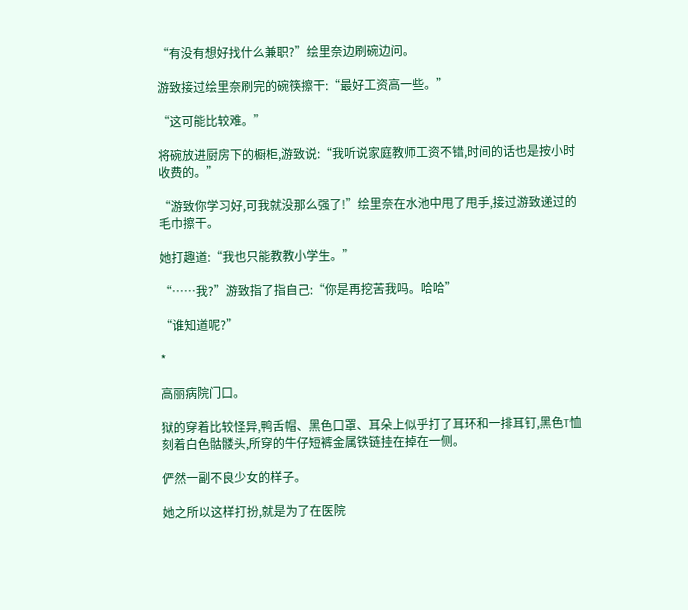“有没有想好找什么兼职?”绘里奈边刷碗边问。

游致接过绘里奈刷完的碗筷擦干:“最好工资高一些。”

“这可能比较难。”

将碗放进厨房下的橱柜,游致说:“我听说家庭教师工资不错,时间的话也是按小时收费的。”

“游致你学习好,可我就没那么强了!”绘里奈在水池中甩了甩手,接过游致递过的毛巾擦干。

她打趣道:“我也只能教教小学生。”

“……我?”游致指了指自己:“你是再挖苦我吗。哈哈”

“谁知道呢?”

*

高丽病院门口。

狱的穿着比较怪异,鸭舌帽、黑色口罩、耳朵上似乎打了耳环和一排耳钉,黑色T恤刻着白色骷髅头,所穿的牛仔短裤金属铁链挂在掉在一侧。

俨然一副不良少女的样子。

她之所以这样打扮,就是为了在医院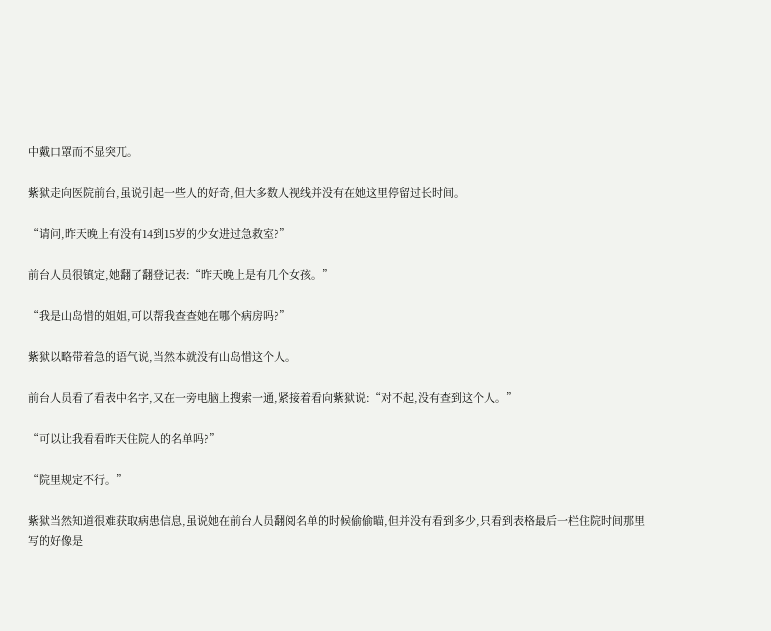中戴口罩而不显突兀。

紫狱走向医院前台,虽说引起一些人的好奇,但大多数人视线并没有在她这里停留过长时间。

“请问,昨天晚上有没有14到15岁的少女进过急救室?”

前台人员很镇定,她翻了翻登记表:“昨天晚上是有几个女孩。”

“我是山岛惜的姐姐,可以帮我查查她在哪个病房吗?”

紫狱以略带着急的语气说,当然本就没有山岛惜这个人。

前台人员看了看表中名字,又在一旁电脑上搜索一通,紧接着看向紫狱说:“对不起,没有查到这个人。”

“可以让我看看昨天住院人的名单吗?”

“院里规定不行。”

紫狱当然知道很难获取病患信息,虽说她在前台人员翻阅名单的时候偷偷瞄,但并没有看到多少,只看到表格最后一栏住院时间那里写的好像是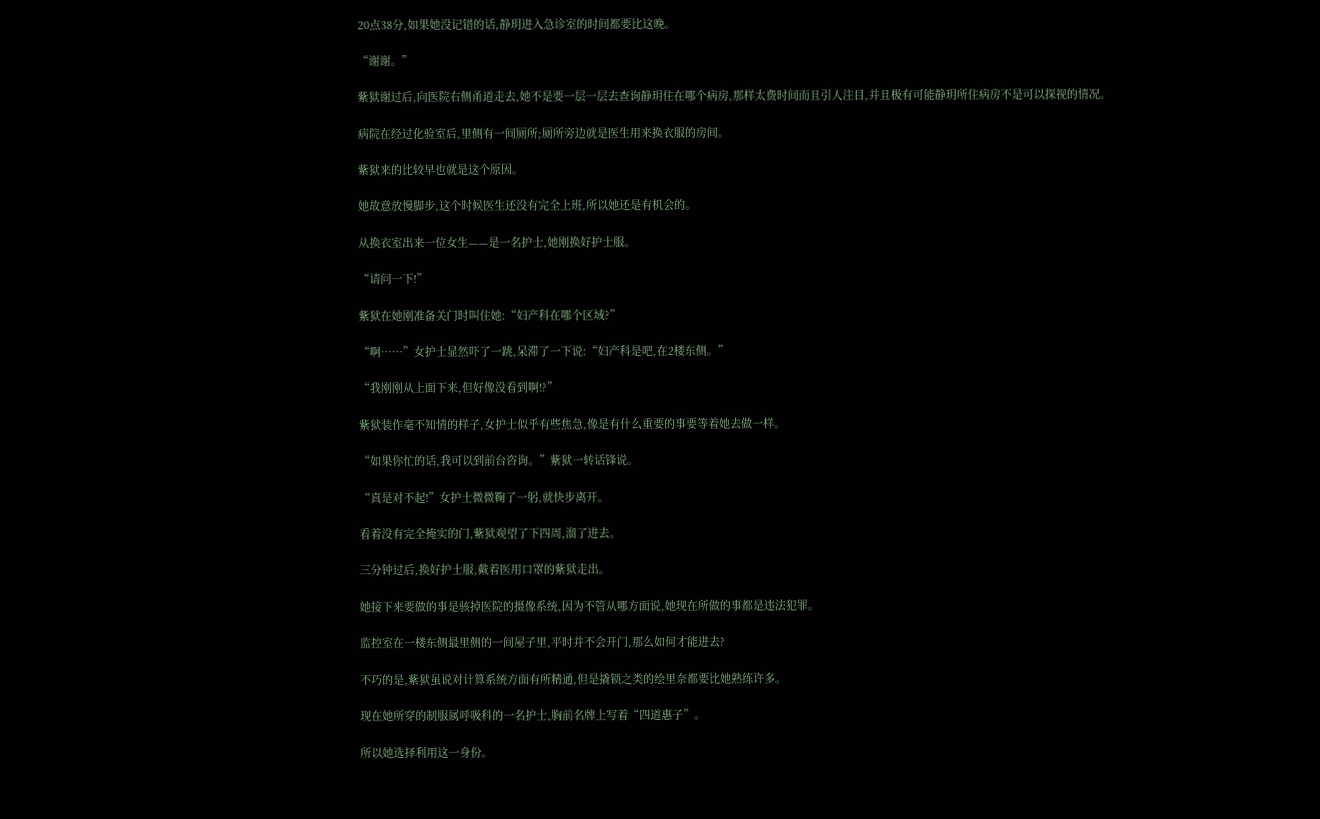20点38分,如果她没记错的话,静玥进入急诊室的时间都要比这晚。

“谢谢。”

紫狱谢过后,向医院右侧甬道走去,她不是要一层一层去查询静玥住在哪个病房,那样太费时间而且引人注目,并且极有可能静玥所住病房不是可以探视的情况。

病院在经过化验室后,里侧有一间厕所;厕所旁边就是医生用来换衣服的房间。

紫狱来的比较早也就是这个原因。

她故意放慢脚步,这个时候医生还没有完全上班,所以她还是有机会的。

从换衣室出来一位女生——是一名护士,她刚换好护士服。

“请问一下!”

紫狱在她刚准备关门时叫住她:“妇产科在哪个区域?”

“啊……”女护士显然吓了一跳,呆滞了一下说:“妇产科是吧,在2楼东侧。”

“我刚刚从上面下来,但好像没看到啊!?”

紫狱装作毫不知情的样子,女护士似乎有些焦急,像是有什么重要的事要等着她去做一样。

“如果你忙的话,我可以到前台咨询。”紫狱一转话锋说。

“真是对不起!”女护士微微鞠了一躬,就快步离开。

看着没有完全掩实的门,紫狱观望了下四周,溜了进去。

三分钟过后,换好护士服,戴着医用口罩的紫狱走出。

她接下来要做的事是骇掉医院的摄像系统,因为不管从哪方面说,她现在所做的事都是违法犯罪。

监控室在一楼东侧最里侧的一间屋子里,平时并不会开门,那么如何才能进去?

不巧的是,紫狱虽说对计算系统方面有所精通,但是撬锁之类的绘里奈都要比她熟练许多。

现在她所穿的制服属呼吸科的一名护士,胸前名牌上写着“四道惠子”。

所以她选择利用这一身份。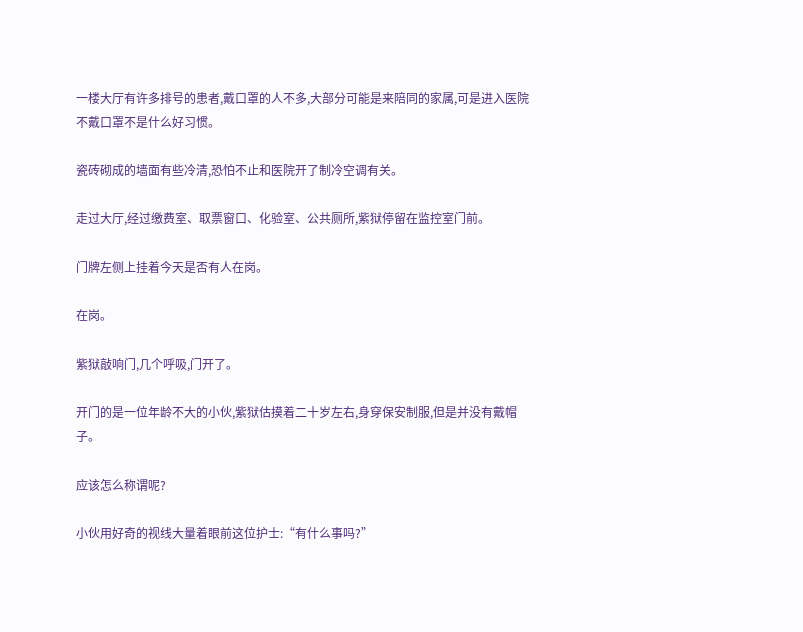一楼大厅有许多排号的患者,戴口罩的人不多,大部分可能是来陪同的家属,可是进入医院不戴口罩不是什么好习惯。

瓷砖砌成的墙面有些冷清,恐怕不止和医院开了制冷空调有关。

走过大厅,经过缴费室、取票窗口、化验室、公共厕所,紫狱停留在监控室门前。

门牌左侧上挂着今天是否有人在岗。

在岗。

紫狱敲响门,几个呼吸,门开了。

开门的是一位年龄不大的小伙,紫狱估摸着二十岁左右,身穿保安制服,但是并没有戴帽子。

应该怎么称谓呢?

小伙用好奇的视线大量着眼前这位护士:“有什么事吗?”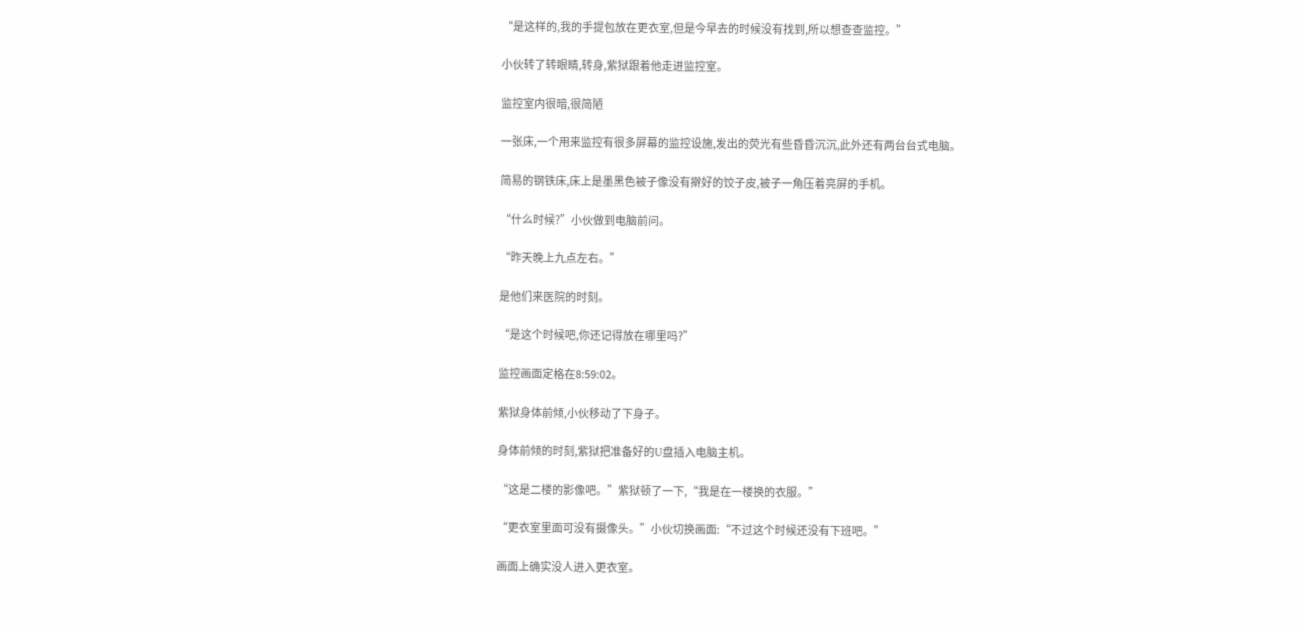“是这样的,我的手提包放在更衣室,但是今早去的时候没有找到,所以想查查监控。”

小伙转了转眼睛,转身,紫狱跟着他走进监控室。

监控室内很暗,很简陋

一张床,一个用来监控有很多屏幕的监控设施,发出的荧光有些昏昏沉沉,此外还有两台台式电脑。

简易的钢铁床,床上是墨黑色被子像没有擀好的饺子皮,被子一角压着亮屏的手机。

“什么时候?”小伙做到电脑前问。

“昨天晚上九点左右。”

是他们来医院的时刻。

“是这个时候吧,你还记得放在哪里吗?”

监控画面定格在8:59:02。

紫狱身体前倾,小伙移动了下身子。

身体前倾的时刻,紫狱把准备好的U盘插入电脑主机。

“这是二楼的影像吧。”紫狱顿了一下,“我是在一楼换的衣服。”

“更衣室里面可没有摄像头。”小伙切换画面:“不过这个时候还没有下班吧。”

画面上确实没人进入更衣室。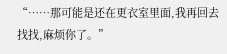“……那可能是还在更衣室里面,我再回去找找,麻烦你了。”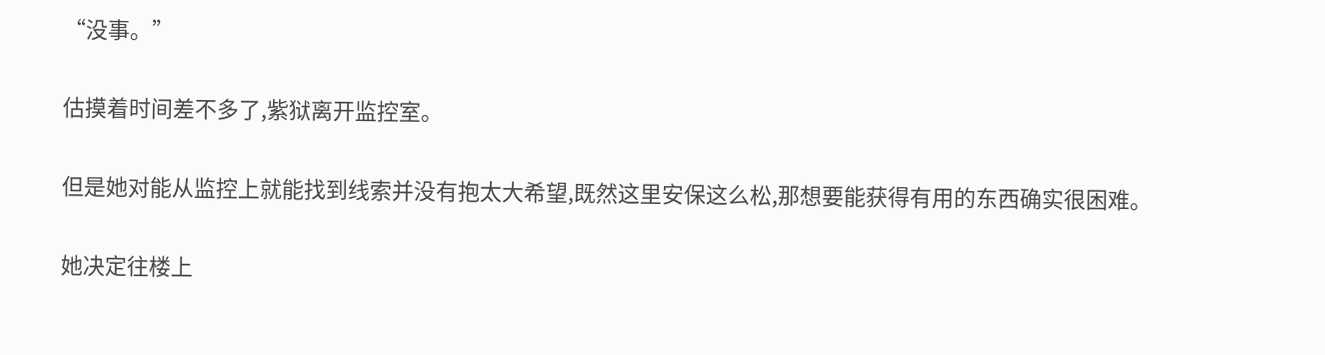“没事。”

估摸着时间差不多了,紫狱离开监控室。

但是她对能从监控上就能找到线索并没有抱太大希望,既然这里安保这么松,那想要能获得有用的东西确实很困难。

她决定往楼上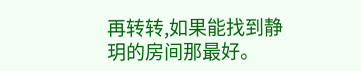再转转,如果能找到静玥的房间那最好。